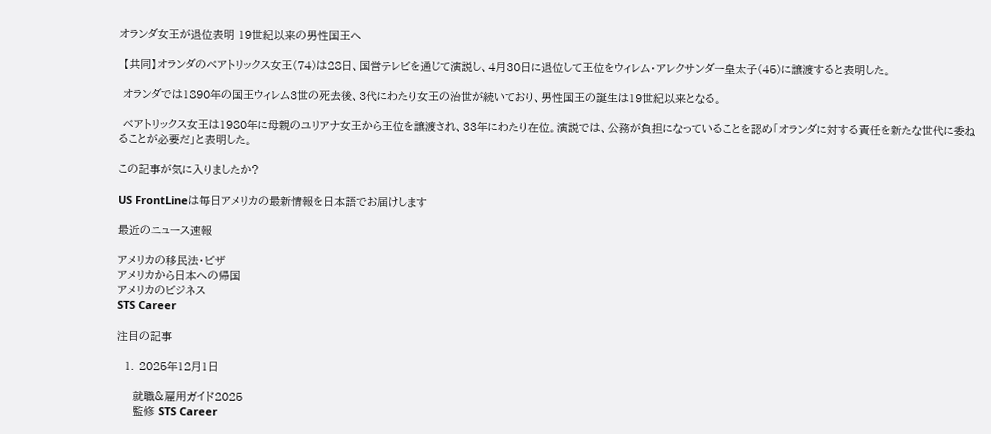オランダ女王が退位表明 19世紀以来の男性国王へ

 【共同】オランダのベアトリックス女王(74)は28日、国営テレビを通じて演説し、4月30日に退位して王位をウィレム・アレクサンダー皇太子(45)に譲渡すると表明した。

 オランダでは1890年の国王ウィレム3世の死去後、3代にわたり女王の治世が続いており、男性国王の誕生は19世紀以来となる。

 ベアトリックス女王は1980年に母親のユリアナ女王から王位を譲渡され、33年にわたり在位。演説では、公務が負担になっていることを認め「オランダに対する責任を新たな世代に委ねることが必要だ」と表明した。

この記事が気に入りましたか?

US FrontLineは毎日アメリカの最新情報を日本語でお届けします

最近のニュース速報

アメリカの移民法・ビザ
アメリカから日本への帰国
アメリカのビジネス
STS Career

注目の記事

  1. 2025年12月1日

    就職&雇用ガイド2025
    監修 STS Career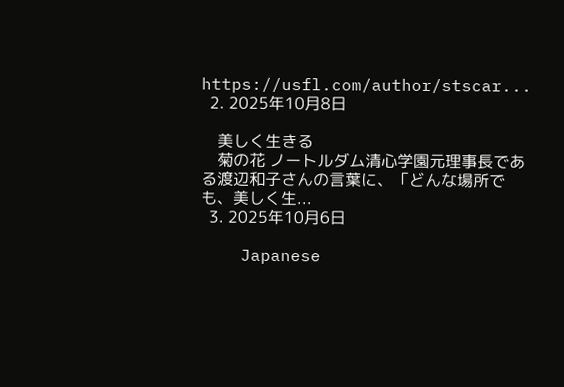https://usfl.com/author/stscar...
  2. 2025年10月8日

    美しく生きる
    菊の花 ノートルダム清心学園元理事長である渡辺和子さんの言葉に、「どんな場所でも、美しく生...
  3. 2025年10月6日

    Japanese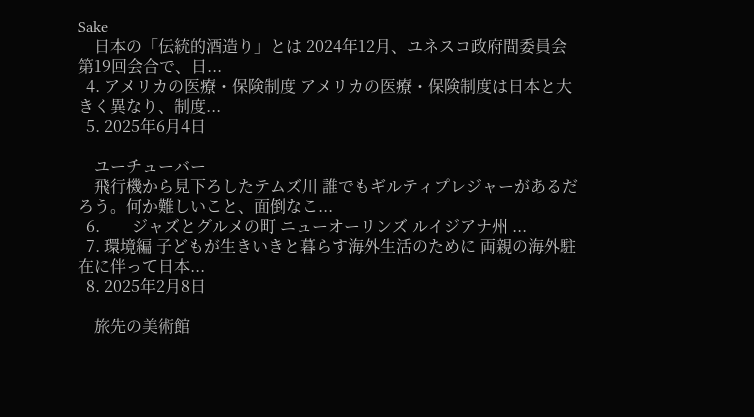Sake
    日本の「伝統的酒造り」とは 2024年12月、ユネスコ政府間委員会第19回会合で、日...
  4. アメリカの医療・保険制度 アメリカの医療・保険制度は日本と大きく異なり、制度...
  5. 2025年6月4日

    ユーチューバー
    飛行機から見下ろしたテムズ川 誰でもギルティプレジャーがあるだろう。何か難しいこと、面倒なこ...
  6.        ジャズとグルメの町 ニューオーリンズ ルイジアナ州 ...
  7. 環境編 子どもが生きいきと暮らす海外生活のために 両親の海外駐在に伴って日本...
  8. 2025年2月8日

    旅先の美術館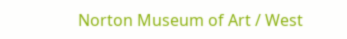Norton Museum of Art / West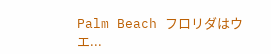Palm Beach フロリダはウエ...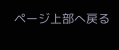ページ上部へ戻る